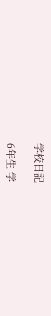学校日記

6年生 学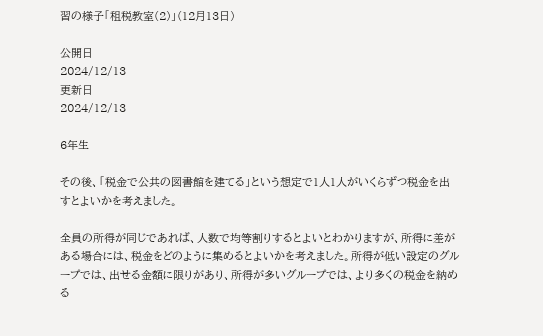習の様子「租税教室(2)」(12月13日)

公開日
2024/12/13
更新日
2024/12/13

6年生

その後、「税金で公共の図書館を建てる」という想定で1人1人がいくらずつ税金を出すとよいかを考えました。

全員の所得が同じであれば、人数で均等割りするとよいとわかりますが、所得に差がある場合には、税金をどのように集めるとよいかを考えました。所得が低い設定のグループでは、出せる金額に限りがあり、所得が多いグループでは、より多くの税金を納める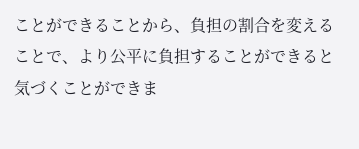ことができることから、負担の割合を変えることで、より公平に負担することができると気づくことができま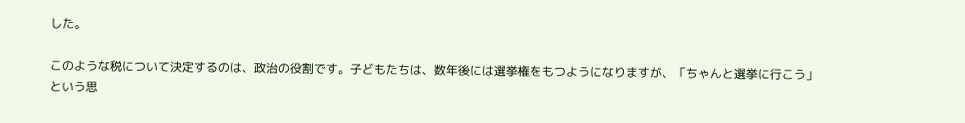した。

このような税について決定するのは、政治の役割です。子どもたちは、数年後には選挙権をもつようになりますが、「ちゃんと選挙に行こう」という思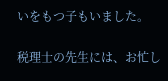いをもつ子もいました。

税理士の先生には、お忙し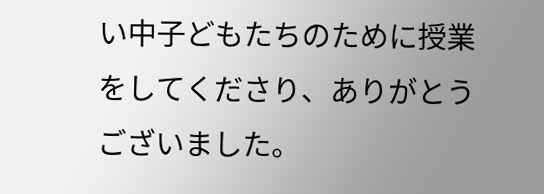い中子どもたちのために授業をしてくださり、ありがとうございました。